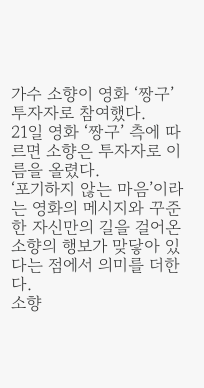가수 소향이 영화 ‘짱구’ 투자자로 참여했다.
21일 영화 ‘짱구’ 측에 따르면 소향은 투자자로 이름을 올렸다.
‘포기하지 않는 마음’이라는 영화의 메시지와 꾸준한 자신만의 길을 걸어온 소향의 행보가 맞닿아 있다는 점에서 의미를 더한다.
소향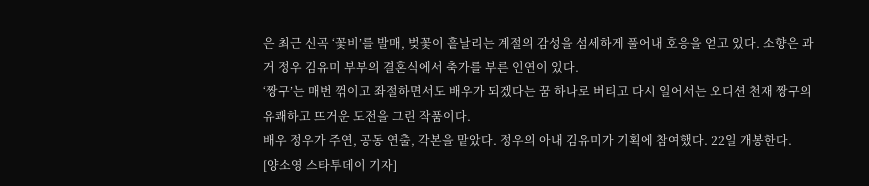은 최근 신곡 ‘꽃비’를 발매, 벚꽃이 흩날리는 계절의 감성을 섬세하게 풀어내 호응을 얻고 있다. 소향은 과거 정우 김유미 부부의 결혼식에서 축가를 부른 인연이 있다.
‘짱구’는 매번 꺾이고 좌절하면서도 배우가 되겠다는 꿈 하나로 버티고 다시 일어서는 오디션 천재 짱구의 유쾌하고 뜨거운 도전을 그린 작품이다.
배우 정우가 주연, 공동 연출, 각본을 맡았다. 정우의 아내 김유미가 기획에 참여했다. 22일 개봉한다.
[양소영 스타투데이 기자]